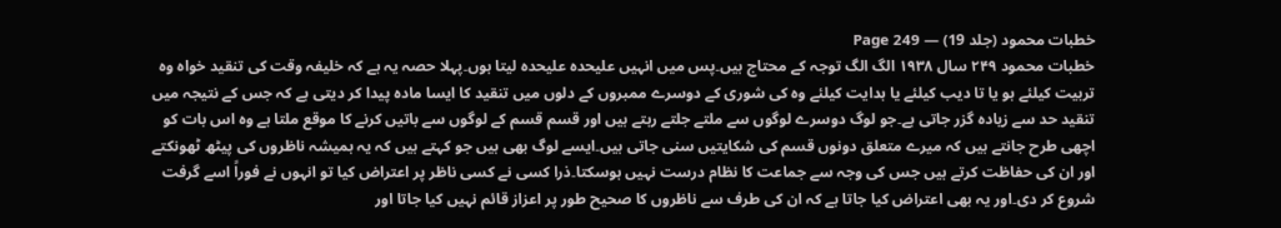خطبات محمود (جلد 19) — Page 249
خطبات محمود ۲۴۹ سال ۱۹۳۸ الگ الگ توجہ کے محتاج ہیں۔پس میں انہیں علیحدہ علیحدہ لیتا ہوں۔پہلا حصہ یہ ہے کہ خلیفہ وقت کی تنقید خواہ وہ تربیت کیلئے ہو یا تا دیب کیلئے یا ہدایت کیلئے وہ کی شوری کے دوسرے ممبروں کے دلوں میں تنقید کا ایسا مادہ پیدا کر دیتی ہے کہ جس کے نتیجہ میں تنقید حد سے زیادہ گزر جاتی ہے۔جو لوگ دوسرے لوگوں سے ملتے جلتے رہتے ہیں اور قسم قسم کے لوگوں سے باتیں کرنے کا موقع ملتا ہے وہ اس بات کو اچھی طرح جانتے ہیں کہ میرے متعلق دونوں قسم کی شکایتیں سنی جاتی ہیں۔ایسے لوگ بھی ہیں جو کہتے ہیں کہ یہ ہمیشہ ناظروں کی پیٹھ ٹھونکتے اور ان کی حفاظت کرتے ہیں جس کی وجہ سے جماعت کا نظام درست نہیں ہوسکتا۔ذرا کسی نے کسی ناظر پر اعتراض کیا تو انہوں نے فوراً اسے گرفت شروع کر دی۔اور یہ بھی اعتراض کیا جاتا ہے کہ ان کی طرف سے ناظروں کا صحیح طور پر اعزاز قائم نہیں کیا جاتا اور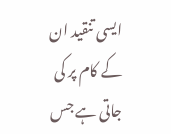ایسی تنقید ان کے کام پر کی جاتی ہے جس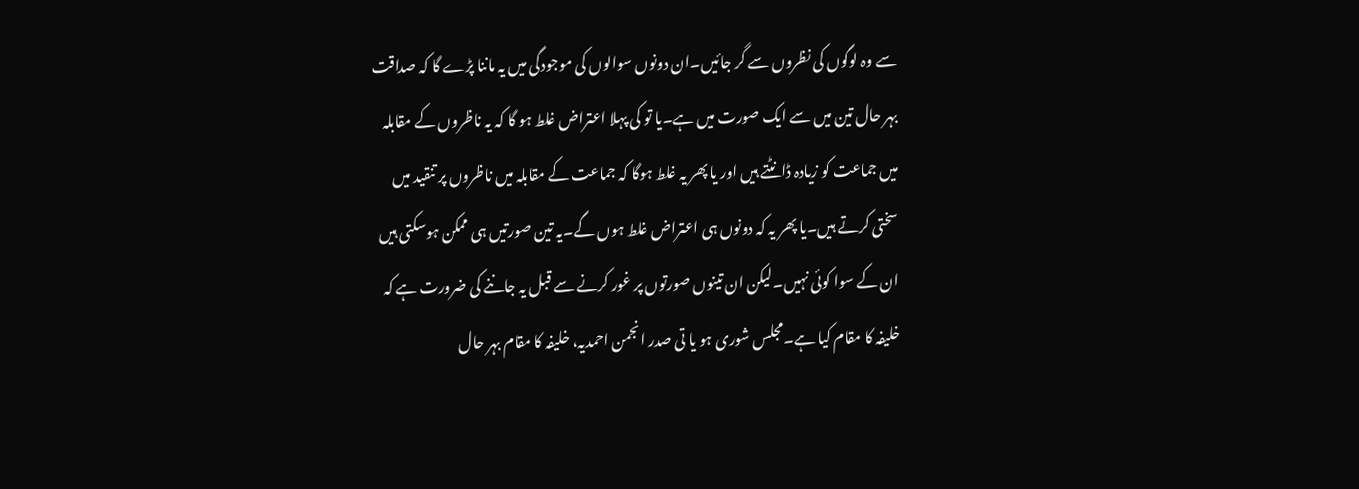سے وہ لوگوں کی نظروں سے گر جائیں۔ان دونوں سوالوں کی موجودگی میں یہ ماننا پڑے گا کہ صداقت بہر حال تین میں سے ایک صورت میں ہے۔یا تو کی پہلا اعتراض غلط ہو گا کہ یہ ناظروں کے مقابلہ میں جماعت کو زیادہ ڈانٹتے ہیں اور یا پھر یہ غلط ہوگا کہ جماعت کے مقابلہ میں ناظروں پر تنقید میں سختی کرتے ہیں۔یا پھر یہ کہ دونوں ہی اعتراض غلط ہوں گے۔یہ تین صورتیں ہی ممکن ہوسکتی ہیں ان کے سوا کوئی نہیں۔لیکن ان تینوں صورتوں پر غور کرنے سے قبل یہ جاننے کی ضرورت ہے کہ خلیفہ کا مقام کیا ہے۔مجلس شوری ہو یا تی صدر انجمن احمدیہ، خلیفہ کا مقام بہر حال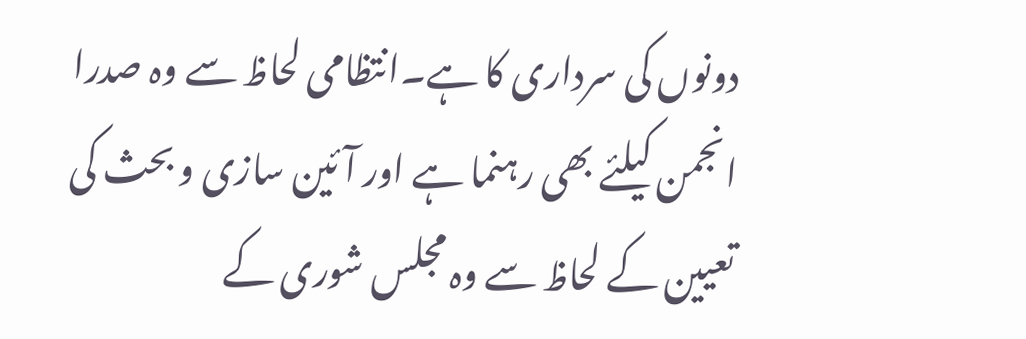دونوں کی سرداری کا ہے۔انتظامی لحاظ سے وہ صدرا انجمن کیلئے بھی رہنما ہے اور آئین سازی و بحث کی تعیین کے لحاظ سے وہ مجلس شوری کے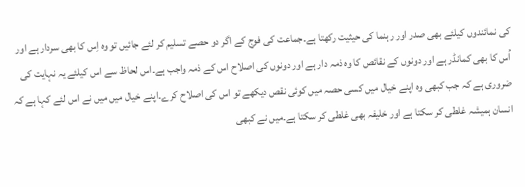کی نمائندوں کیلئے بھی صدر اور رہنما کی حیثیت رکھتا ہے۔جماعت کی فوج کے اگر دو حصے تسلیم کر لئے جائیں تو وہ اِس کا بھی سردار ہے اور اُس کا بھی کمانڈر ہے اور دونوں کے نقائص کا وہ ذمہ دار ہے اور دونوں کی اصلاح اس کے ذمہ واجب ہے۔اس لحاظ سے اس کیلئے یہ نہایت کی ضروری ہے کہ جب کبھی وہ اپنے خیال میں کسی حصہ میں کوئی نقص دیکھے تو اس کی اصلاح کرے۔اپنے خیال میں میں نے اس لئے کہا ہے کہ انسان ہمیشہ غلطی کر سکتا ہے اور خلیفہ بھی غلطی کر سکتا ہے۔میں نے کبھی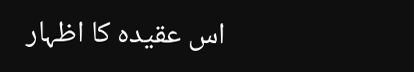اس عقیدہ کا اظہار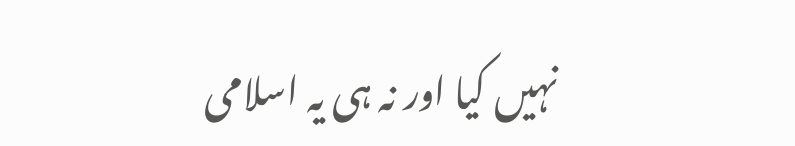نہیں کیا اور نہ ہی یہ اسلامی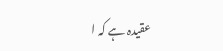عقیدہ ہے کہ ا